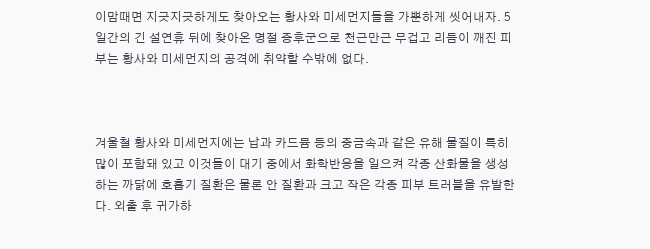이맘때면 지긋지긋하게도 찾아오는 황사와 미세먼지들을 가뿐하게 씻어내자. 5일간의 긴 설연휴 뒤에 찾아온 명절 증후군으로 천근만근 무겁고 리듬이 깨진 피부는 황사와 미세먼지의 공격에 취약할 수밖에 없다.



겨울철 황사와 미세먼지에는 납과 카드뮴 등의 중금속과 같은 유해 물질이 특히 많이 포함돼 있고 이것들이 대기 중에서 화학반응을 일으켜 각종 산화물을 생성하는 까닭에 호흡기 질환은 물론 안 질환과 크고 작은 각종 피부 트러블을 유발한다. 외출 후 귀가하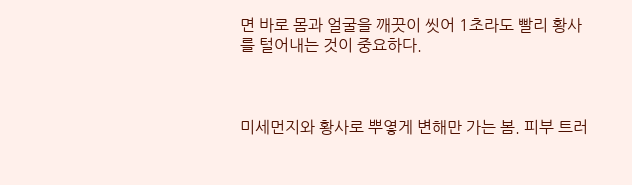면 바로 몸과 얼굴을 깨끗이 씻어 1초라도 빨리 황사를 털어내는 것이 중요하다.



미세먼지와 황사로 뿌옇게 변해만 가는 봄. 피부 트러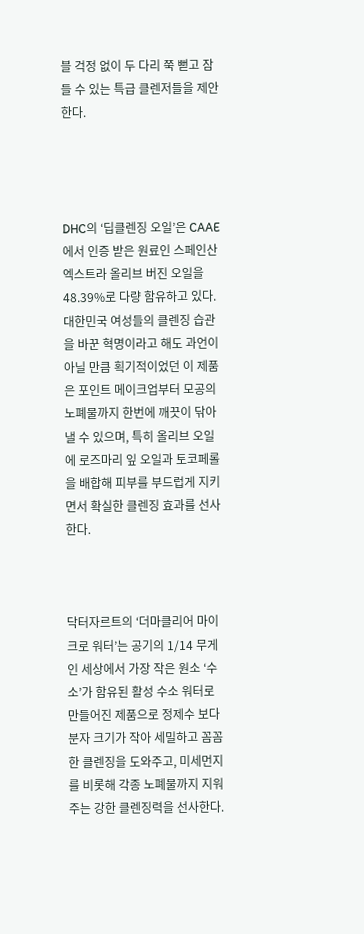블 걱정 없이 두 다리 쭉 뻗고 잠들 수 있는 특급 클렌저들을 제안한다.




DHC의 ‘딥클렌징 오일’은 CAAE에서 인증 받은 원료인 스페인산 엑스트라 올리브 버진 오일을 48.39%로 다량 함유하고 있다. 대한민국 여성들의 클렌징 습관을 바꾼 혁명이라고 해도 과언이 아닐 만큼 획기적이었던 이 제품은 포인트 메이크업부터 모공의 노폐물까지 한번에 깨끗이 닦아낼 수 있으며, 특히 올리브 오일에 로즈마리 잎 오일과 토코페롤을 배합해 피부를 부드럽게 지키면서 확실한 클렌징 효과를 선사한다.



닥터자르트의 ‘더마클리어 마이크로 워터’는 공기의 1/14 무게인 세상에서 가장 작은 원소 ‘수소’가 함유된 활성 수소 워터로 만들어진 제품으로 정제수 보다 분자 크기가 작아 세밀하고 꼼꼼한 클렌징을 도와주고, 미세먼지를 비롯해 각종 노폐물까지 지워주는 강한 클렌징력을 선사한다.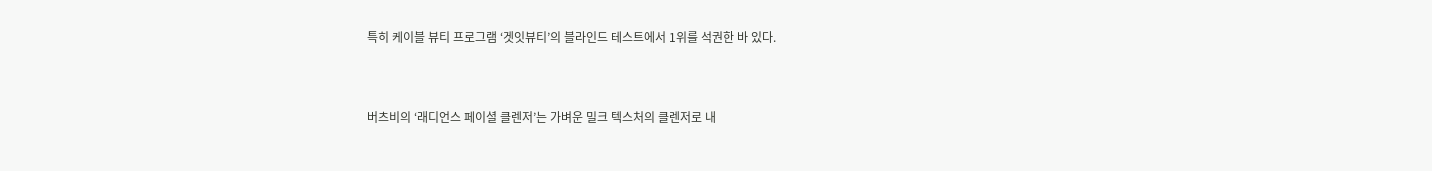특히 케이블 뷰티 프로그램 ‘겟잇뷰티’의 블라인드 테스트에서 1위를 석권한 바 있다.



버츠비의 ‘래디언스 페이셜 클렌저’는 가벼운 밀크 텍스처의 클렌저로 내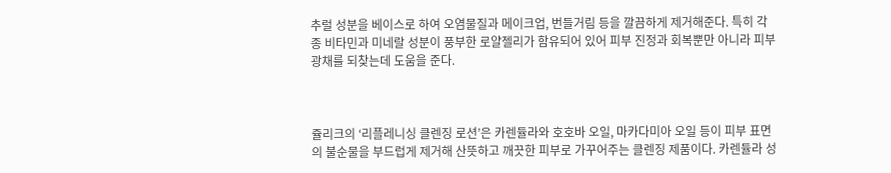추럴 성분을 베이스로 하여 오염물질과 메이크업, 번들거림 등을 깔끔하게 제거해준다. 특히 각종 비타민과 미네랄 성분이 풍부한 로얄젤리가 함유되어 있어 피부 진정과 회복뿐만 아니라 피부 광채를 되찾는데 도움을 준다.



쥴리크의 ‘리플레니싱 클렌징 로션’은 카렌듈라와 호호바 오일, 마카다미아 오일 등이 피부 표면의 불순물을 부드럽게 제거해 산뜻하고 깨끗한 피부로 가꾸어주는 클렌징 제품이다. 카렌듈라 성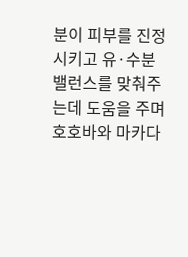분이 피부를 진정시키고 유·수분 밸런스를 맞춰주는데 도움을 주며 호호바와 마카다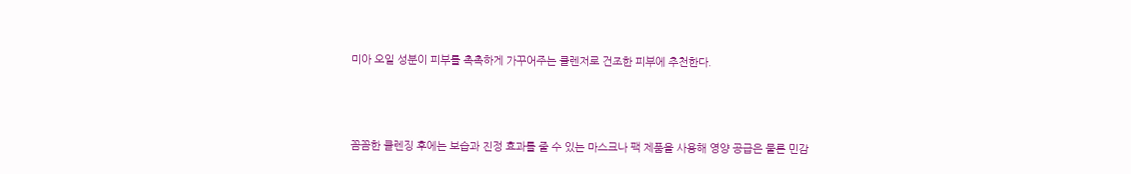미아 오일 성분이 피부를 촉촉하게 가꾸어주는 클렌저로 건조한 피부에 추천한다.



꼼꼼한 클렌징 후에는 보습과 진정 효과를 줄 수 있는 마스크나 팩 제품을 사용해 영양 공급은 물론 민감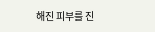해진 피부를 진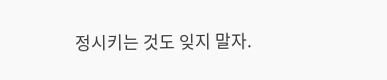정시키는 것도 잊지 말자.